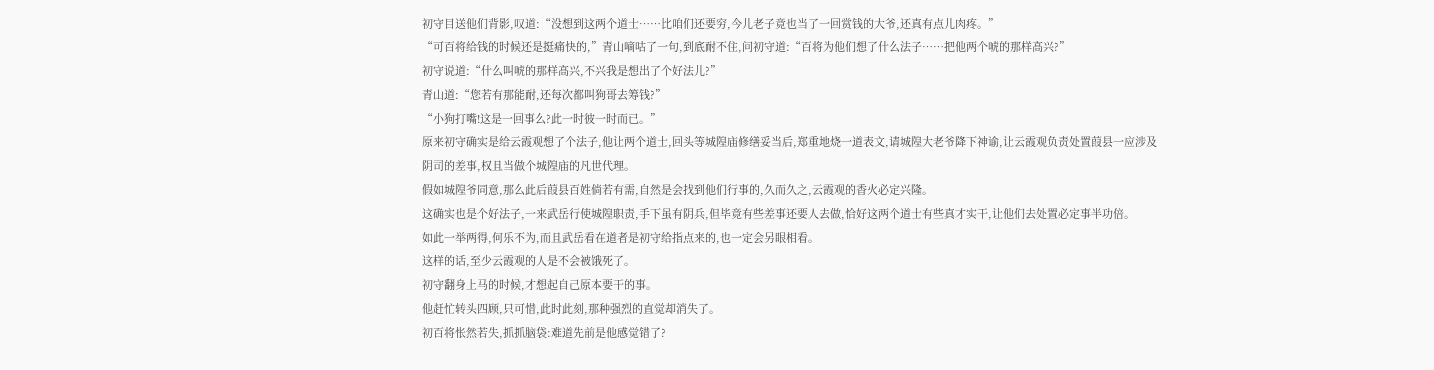初守目送他们背影,叹道:“没想到这两个道士……比咱们还要穷,今儿老子竟也当了一回赏钱的大爷,还真有点儿肉疼。”
“可百将给钱的时候还是挺痛快的,”青山嘀咕了一句,到底耐不住,问初守道:“百将为他们想了什么法子……把他两个唬的那样高兴?”
初守说道:“什么叫唬的那样高兴,不兴我是想出了个好法儿?”
青山道:“您若有那能耐,还每次都叫狗哥去筹钱?”
“小狗打嘴!这是一回事么?此一时彼一时而已。”
原来初守确实是给云霞观想了个法子,他让两个道士,回头等城隍庙修缮妥当后,郑重地烧一道表文,请城隍大老爷降下神谕,让云霞观负责处置葭县一应涉及阴司的差事,权且当做个城隍庙的凡世代理。
假如城隍爷同意,那么此后葭县百姓倘若有需,自然是会找到他们行事的,久而久之,云霞观的香火必定兴隆。
这确实也是个好法子,一来武岳行使城隍职责,手下虽有阴兵,但毕竟有些差事还要人去做,恰好这两个道士有些真才实干,让他们去处置必定事半功倍。
如此一举两得,何乐不为,而且武岳看在道者是初守给指点来的,也一定会另眼相看。
这样的话,至少云霞观的人是不会被饿死了。
初守翻身上马的时候,才想起自己原本要干的事。
他赶忙转头四顾,只可惜,此时此刻,那种强烈的直觉却消失了。
初百将怅然若失,抓抓脑袋:难道先前是他感觉错了?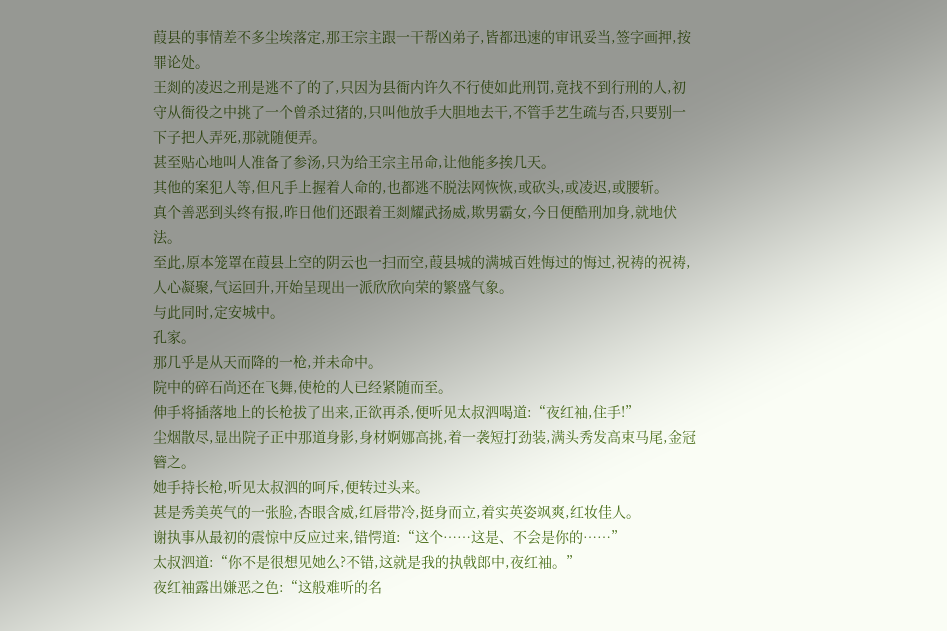葭县的事情差不多尘埃落定,那王宗主跟一干帮凶弟子,皆都迅速的审讯妥当,签字画押,按罪论处。
王剡的凌迟之刑是逃不了的了,只因为县衙内许久不行使如此刑罚,竟找不到行刑的人,初守从衙役之中挑了一个曾杀过猪的,只叫他放手大胆地去干,不管手艺生疏与否,只要别一下子把人弄死,那就随便弄。
甚至贴心地叫人准备了参汤,只为给王宗主吊命,让他能多挨几天。
其他的案犯人等,但凡手上握着人命的,也都逃不脱法网恢恢,或砍头,或凌迟,或腰斩。
真个善恶到头终有报,昨日他们还跟着王剡耀武扬威,欺男霸女,今日便酷刑加身,就地伏法。
至此,原本笼罩在葭县上空的阴云也一扫而空,葭县城的满城百姓悔过的悔过,祝祷的祝祷,人心凝聚,气运回升,开始呈现出一派欣欣向荣的繁盛气象。
与此同时,定安城中。
孔家。
那几乎是从天而降的一枪,并未命中。
院中的碎石尚还在飞舞,使枪的人已经紧随而至。
伸手将插落地上的长枪拔了出来,正欲再杀,便听见太叔泗喝道:“夜红袖,住手!”
尘烟散尽,显出院子正中那道身影,身材婀娜高挑,着一袭短打劲装,满头秀发高束马尾,金冠簪之。
她手持长枪,听见太叔泗的呵斥,便转过头来。
甚是秀美英气的一张脸,杏眼含威,红唇带冷,挺身而立,着实英姿飒爽,红妆佳人。
谢执事从最初的震惊中反应过来,错愕道:“这个……这是、不会是你的……”
太叔泗道:“你不是很想见她么?不错,这就是我的执戟郎中,夜红袖。”
夜红袖露出嫌恶之色:“这般难听的名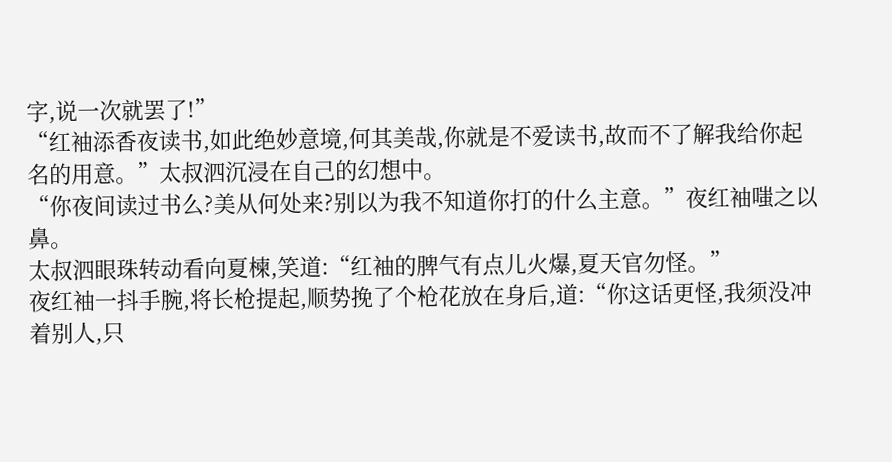字,说一次就罢了!”
“红袖添香夜读书,如此绝妙意境,何其美哉,你就是不爱读书,故而不了解我给你起名的用意。”太叔泗沉浸在自己的幻想中。
“你夜间读过书么?美从何处来?别以为我不知道你打的什么主意。”夜红袖嗤之以鼻。
太叔泗眼珠转动看向夏楝,笑道:“红袖的脾气有点儿火爆,夏天官勿怪。”
夜红袖一抖手腕,将长枪提起,顺势挽了个枪花放在身后,道:“你这话更怪,我须没冲着别人,只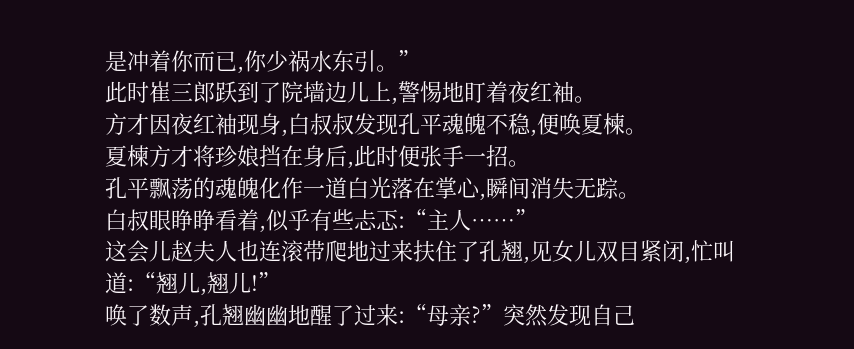是冲着你而已,你少祸水东引。”
此时崔三郎跃到了院墙边儿上,警惕地盯着夜红袖。
方才因夜红袖现身,白叔叔发现孔平魂魄不稳,便唤夏楝。
夏楝方才将珍娘挡在身后,此时便张手一招。
孔平飘荡的魂魄化作一道白光落在掌心,瞬间消失无踪。
白叔眼睁睁看着,似乎有些忐忑:“主人……”
这会儿赵夫人也连滚带爬地过来扶住了孔翘,见女儿双目紧闭,忙叫道:“翘儿,翘儿!”
唤了数声,孔翘幽幽地醒了过来:“母亲?”突然发现自己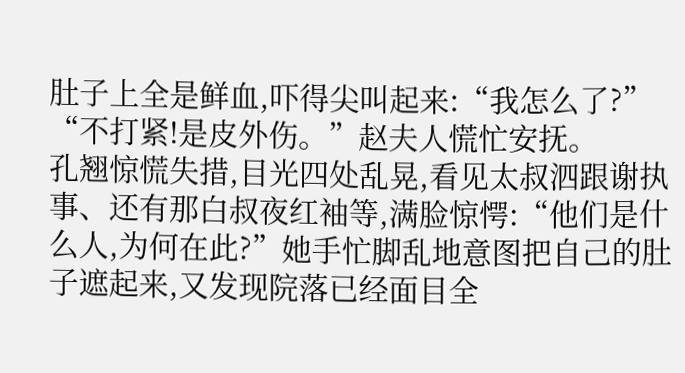肚子上全是鲜血,吓得尖叫起来:“我怎么了?”
“不打紧!是皮外伤。”赵夫人慌忙安抚。
孔翘惊慌失措,目光四处乱晃,看见太叔泗跟谢执事、还有那白叔夜红袖等,满脸惊愕:“他们是什么人,为何在此?”她手忙脚乱地意图把自己的肚子遮起来,又发现院落已经面目全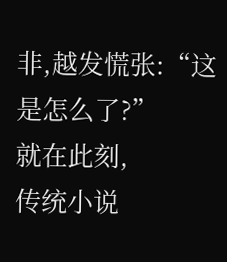非,越发慌张:“这是怎么了?”
就在此刻,
传统小说